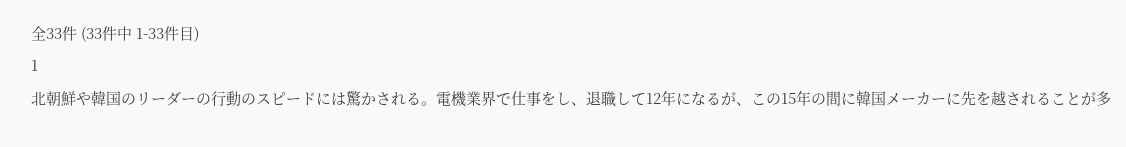全33件 (33件中 1-33件目)
1
北朝鮮や韓国のリーダーの行動のスピードには驚かされる。電機業界で仕事をし、退職して12年になるが、この15年の間に韓国メーカーに先を越されることが多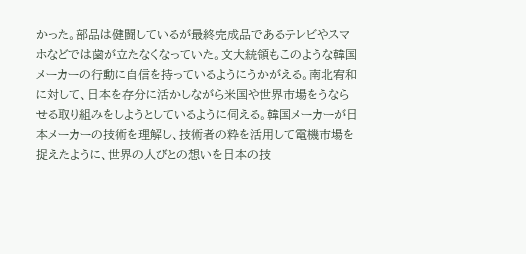かった。部品は健闘しているが最終完成品であるテレビやスマホなどでは歯が立たなくなっていた。文大統領もこのような韓国メーカーの行動に自信を持っているようにうかがえる。南北宥和に対して、日本を存分に活かしながら米国や世界市場をうならせる取り組みをしようとしているように伺える。韓国メーカーが日本メーカーの技術を理解し、技術者の粋を活用して電機市場を捉えたように、世界の人びとの想いを日本の技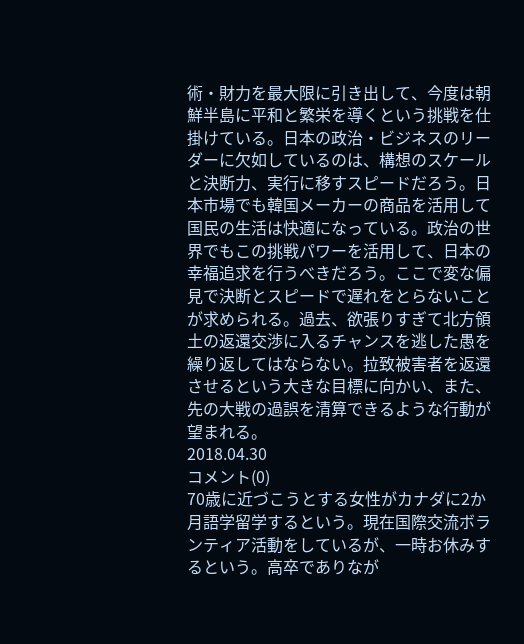術・財力を最大限に引き出して、今度は朝鮮半島に平和と繁栄を導くという挑戦を仕掛けている。日本の政治・ビジネスのリーダーに欠如しているのは、構想のスケールと決断力、実行に移すスピードだろう。日本市場でも韓国メーカーの商品を活用して国民の生活は快適になっている。政治の世界でもこの挑戦パワーを活用して、日本の幸福追求を行うべきだろう。ここで変な偏見で決断とスピードで遅れをとらないことが求められる。過去、欲張りすぎて北方領土の返還交渉に入るチャンスを逃した愚を繰り返してはならない。拉致被害者を返還させるという大きな目標に向かい、また、先の大戦の過誤を清算できるような行動が望まれる。
2018.04.30
コメント(0)
70歳に近づこうとする女性がカナダに2か月語学留学するという。現在国際交流ボランティア活動をしているが、一時お休みするという。高卒でありなが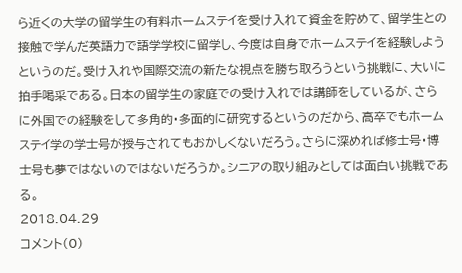ら近くの大学の留学生の有料ホームステイを受け入れて資金を貯めて、留学生との接触で学んだ英語力で語学学校に留学し、今度は自身でホームステイを経験しようというのだ。受け入れや国際交流の新たな視点を勝ち取ろうという挑戦に、大いに拍手喝采である。日本の留学生の家庭での受け入れでは講師をしているが、さらに外国での経験をして多角的・多面的に研究するというのだから、高卒でもホームステイ学の学士号が授与されてもおかしくないだろう。さらに深めれば修士号・博士号も夢ではないのではないだろうか。シニアの取り組みとしては面白い挑戦である。
2018.04.29
コメント(0)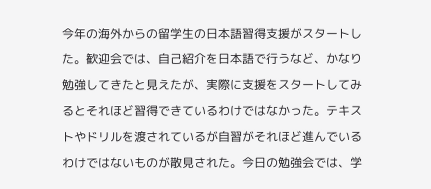今年の海外からの留学生の日本語習得支援がスタートした。歓迎会では、自己紹介を日本語で行うなど、かなり勉強してきたと見えたが、実際に支援をスタートしてみるとそれほど習得できているわけではなかった。テキストやドリルを渡されているが自習がそれほど進んでいるわけではないものが散見された。今日の勉強会では、学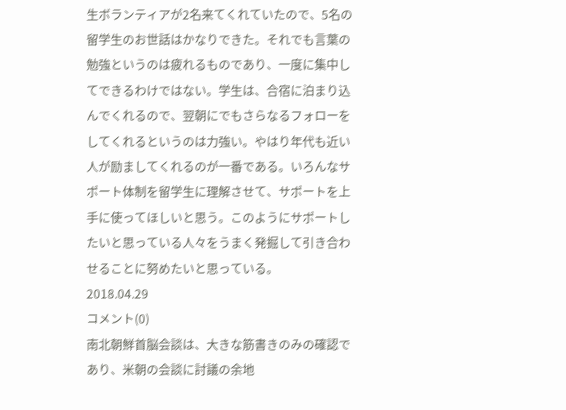生ボランティアが2名来てくれていたので、5名の留学生のお世話はかなりできた。それでも言葉の勉強というのは疲れるものであり、一度に集中してできるわけではない。学生は、合宿に泊まり込んでくれるので、翌朝にでもさらなるフォローをしてくれるというのは力強い。やはり年代も近い人が励ましてくれるのが一番である。いろんなサポート体制を留学生に理解させて、サポートを上手に使ってほしいと思う。このようにサポートしたいと思っている人々をうまく発掘して引き合わせることに努めたいと思っている。
2018.04.29
コメント(0)
南北朝鮮首脳会談は、大きな筋書きのみの確認であり、米朝の会談に討議の余地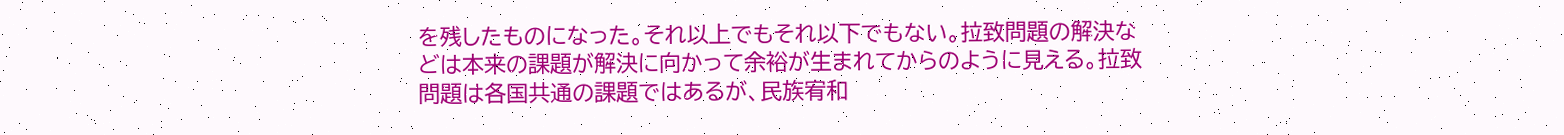を残したものになった。それ以上でもそれ以下でもない。拉致問題の解決などは本来の課題が解決に向かって余裕が生まれてからのように見える。拉致問題は各国共通の課題ではあるが、民族宥和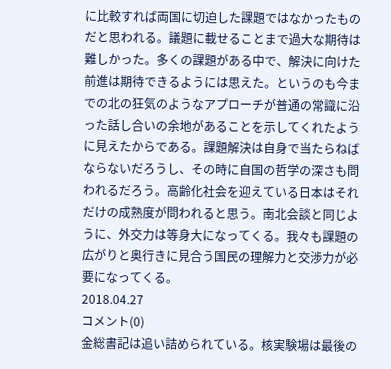に比較すれば両国に切迫した課題ではなかったものだと思われる。議題に載せることまで過大な期待は難しかった。多くの課題がある中で、解決に向けた前進は期待できるようには思えた。というのも今までの北の狂気のようなアプローチが普通の常識に沿った話し合いの余地があることを示してくれたように見えたからである。課題解決は自身で当たらねばならないだろうし、その時に自国の哲学の深さも問われるだろう。高齢化社会を迎えている日本はそれだけの成熟度が問われると思う。南北会談と同じように、外交力は等身大になってくる。我々も課題の広がりと奥行きに見合う国民の理解力と交渉力が必要になってくる。
2018.04.27
コメント(0)
金総書記は追い詰められている。核実験場は最後の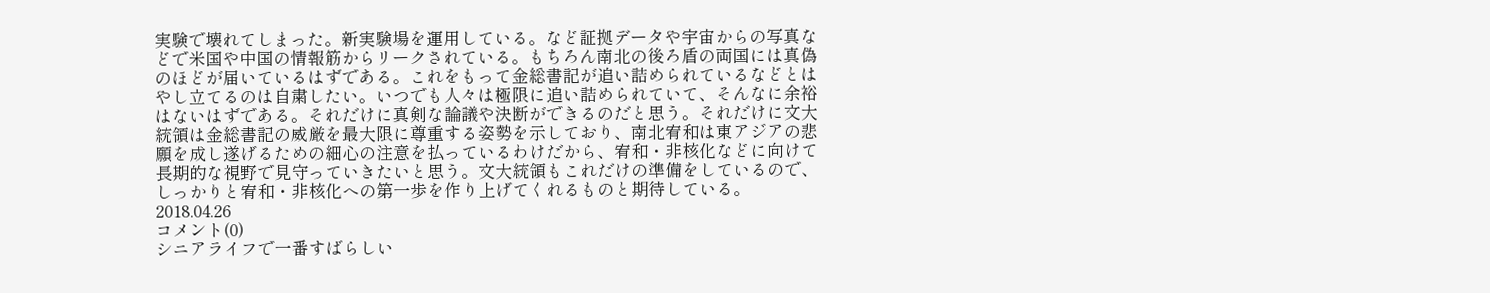実験で壊れてしまった。新実験場を運用している。など証拠データや宇宙からの写真などで米国や中国の情報筋からリークされている。もちろん南北の後ろ盾の両国には真偽のほどが届いているはずである。これをもって金総書記が追い詰められているなどとはやし立てるのは自粛したい。いつでも人々は極限に追い詰められていて、そんなに余裕はないはずである。それだけに真剣な論議や決断ができるのだと思う。それだけに文大統領は金総書記の威厳を最大限に尊重する姿勢を示しており、南北宥和は東アジアの悲願を成し遂げるための細心の注意を払っているわけだから、宥和・非核化などに向けて長期的な視野で見守っていきたいと思う。文大統領もこれだけの準備をしているので、しっかりと宥和・非核化への第一歩を作り上げてくれるものと期待している。
2018.04.26
コメント(0)
シニアライフで一番すばらしい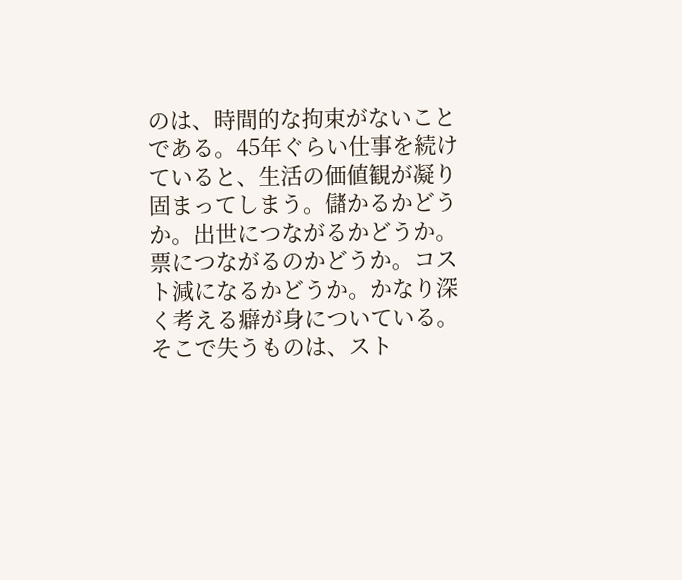のは、時間的な拘束がないことである。45年ぐらい仕事を続けていると、生活の価値観が凝り固まってしまう。儲かるかどうか。出世につながるかどうか。票につながるのかどうか。コスト減になるかどうか。かなり深く考える癖が身についている。そこで失うものは、スト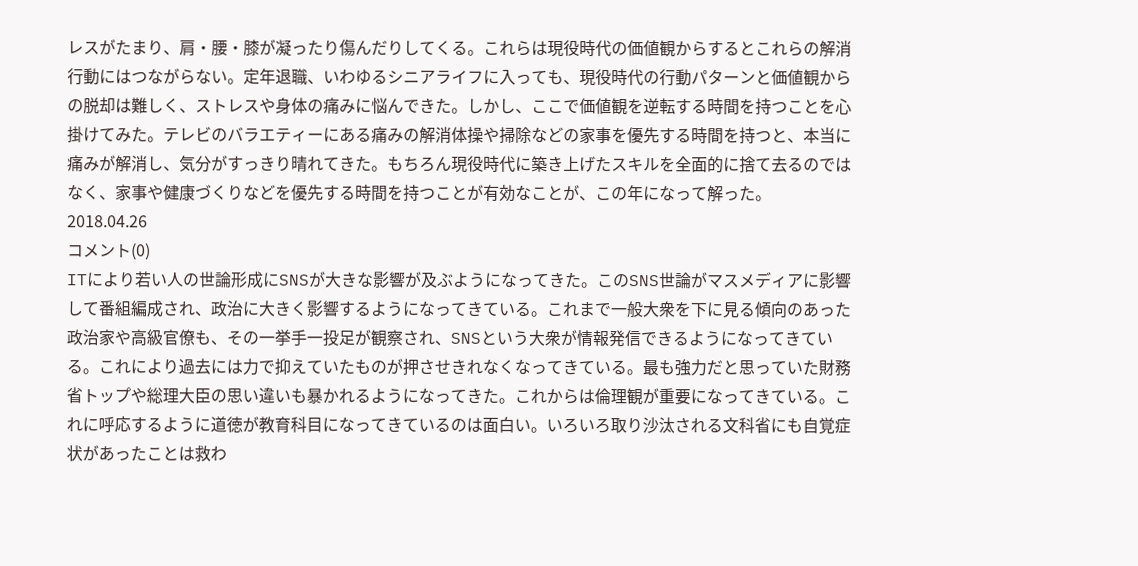レスがたまり、肩・腰・膝が凝ったり傷んだりしてくる。これらは現役時代の価値観からするとこれらの解消行動にはつながらない。定年退職、いわゆるシニアライフに入っても、現役時代の行動パターンと価値観からの脱却は難しく、ストレスや身体の痛みに悩んできた。しかし、ここで価値観を逆転する時間を持つことを心掛けてみた。テレビのバラエティーにある痛みの解消体操や掃除などの家事を優先する時間を持つと、本当に痛みが解消し、気分がすっきり晴れてきた。もちろん現役時代に築き上げたスキルを全面的に捨て去るのではなく、家事や健康づくりなどを優先する時間を持つことが有効なことが、この年になって解った。
2018.04.26
コメント(0)
ITにより若い人の世論形成にSNSが大きな影響が及ぶようになってきた。このSNS世論がマスメディアに影響して番組編成され、政治に大きく影響するようになってきている。これまで一般大衆を下に見る傾向のあった政治家や高級官僚も、その一挙手一投足が観察され、SNSという大衆が情報発信できるようになってきている。これにより過去には力で抑えていたものが押させきれなくなってきている。最も強力だと思っていた財務省トップや総理大臣の思い違いも暴かれるようになってきた。これからは倫理観が重要になってきている。これに呼応するように道徳が教育科目になってきているのは面白い。いろいろ取り沙汰される文科省にも自覚症状があったことは救わ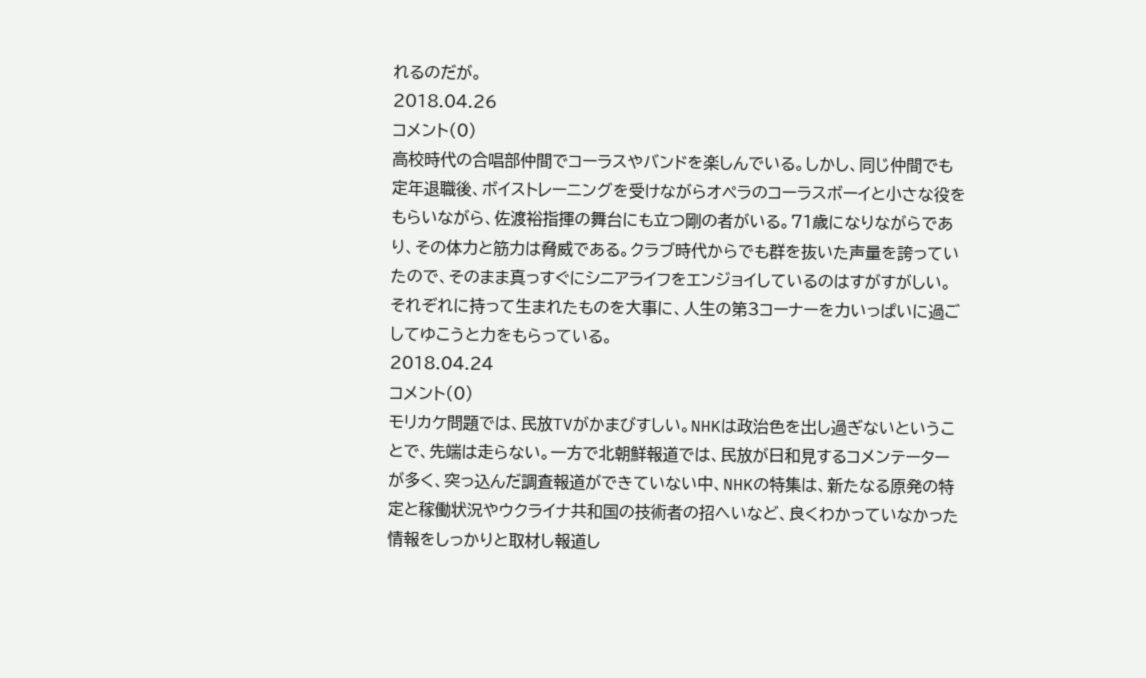れるのだが。
2018.04.26
コメント(0)
高校時代の合唱部仲間でコーラスやバンドを楽しんでいる。しかし、同じ仲間でも定年退職後、ボイストレーニングを受けながらオペラのコーラスボーイと小さな役をもらいながら、佐渡裕指揮の舞台にも立つ剛の者がいる。71歳になりながらであり、その体力と筋力は脅威である。クラブ時代からでも群を抜いた声量を誇っていたので、そのまま真っすぐにシニアライフをエンジョイしているのはすがすがしい。それぞれに持って生まれたものを大事に、人生の第3コーナーを力いっぱいに過ごしてゆこうと力をもらっている。
2018.04.24
コメント(0)
モリカケ問題では、民放TVがかまびすしい。NHKは政治色を出し過ぎないということで、先端は走らない。一方で北朝鮮報道では、民放が日和見するコメンテーターが多く、突っ込んだ調査報道ができていない中、NHKの特集は、新たなる原発の特定と稼働状況やウクライナ共和国の技術者の招へいなど、良くわかっていなかった情報をしっかりと取材し報道し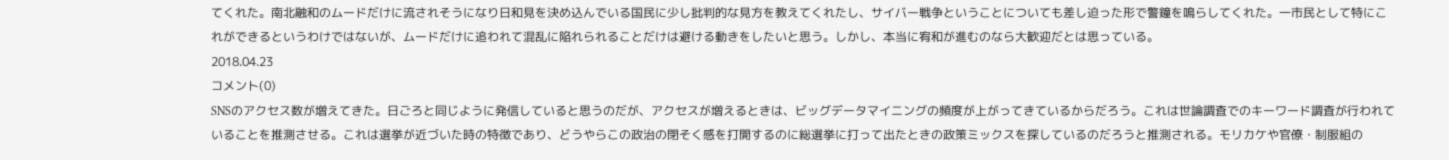てくれた。南北融和のムードだけに流されそうになり日和見を決め込んでいる国民に少し批判的な見方を教えてくれたし、サイバー戦争ということについても差し迫った形で警鐘を鳴らしてくれた。一市民として特にこれができるというわけではないが、ムードだけに追われて混乱に陥れられることだけは避ける動きをしたいと思う。しかし、本当に宥和が進むのなら大歓迎だとは思っている。
2018.04.23
コメント(0)
SNSのアクセス数が増えてきた。日ごろと同じように発信していると思うのだが、アクセスが増えるときは、ビッグデータマイニングの頻度が上がってきているからだろう。これは世論調査でのキーワード調査が行われていることを推測させる。これは選挙が近づいた時の特徴であり、どうやらこの政治の閉そく感を打開するのに総選挙に打って出たときの政策ミックスを探しているのだろうと推測される。モリカケや官僚・制服組の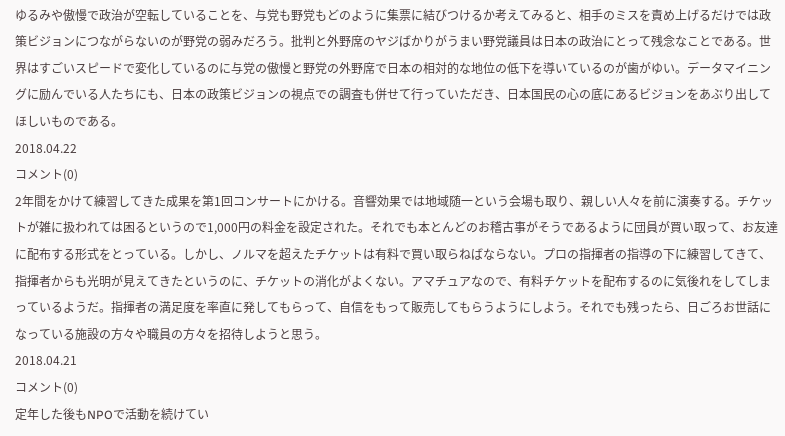ゆるみや傲慢で政治が空転していることを、与党も野党もどのように集票に結びつけるか考えてみると、相手のミスを責め上げるだけでは政策ビジョンにつながらないのが野党の弱みだろう。批判と外野席のヤジばかりがうまい野党議員は日本の政治にとって残念なことである。世界はすごいスピードで変化しているのに与党の傲慢と野党の外野席で日本の相対的な地位の低下を導いているのが歯がゆい。データマイニングに励んでいる人たちにも、日本の政策ビジョンの視点での調査も併せて行っていただき、日本国民の心の底にあるビジョンをあぶり出してほしいものである。
2018.04.22
コメント(0)
2年間をかけて練習してきた成果を第1回コンサートにかける。音響効果では地域随一という会場も取り、親しい人々を前に演奏する。チケットが雑に扱われては困るというので1,000円の料金を設定された。それでも本とんどのお稽古事がそうであるように団員が買い取って、お友達に配布する形式をとっている。しかし、ノルマを超えたチケットは有料で買い取らねばならない。プロの指揮者の指導の下に練習してきて、指揮者からも光明が見えてきたというのに、チケットの消化がよくない。アマチュアなので、有料チケットを配布するのに気後れをしてしまっているようだ。指揮者の満足度を率直に発してもらって、自信をもって販売してもらうようにしよう。それでも残ったら、日ごろお世話になっている施設の方々や職員の方々を招待しようと思う。
2018.04.21
コメント(0)
定年した後もNPOで活動を続けてい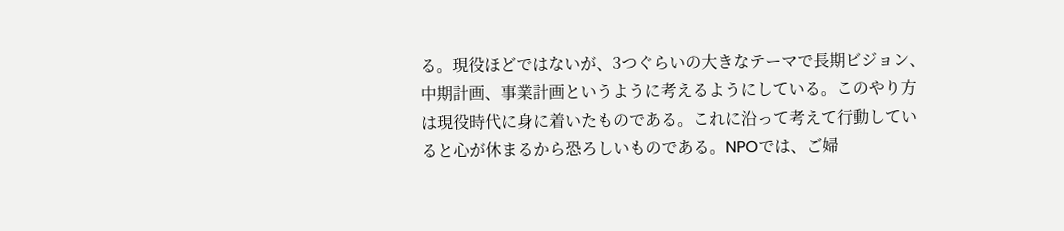る。現役ほどではないが、3つぐらいの大きなテーマで長期ビジョン、中期計画、事業計画というように考えるようにしている。このやり方は現役時代に身に着いたものである。これに沿って考えて行動していると心が休まるから恐ろしいものである。NPOでは、ご婦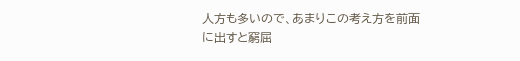人方も多いので、あまりこの考え方を前面に出すと窮屈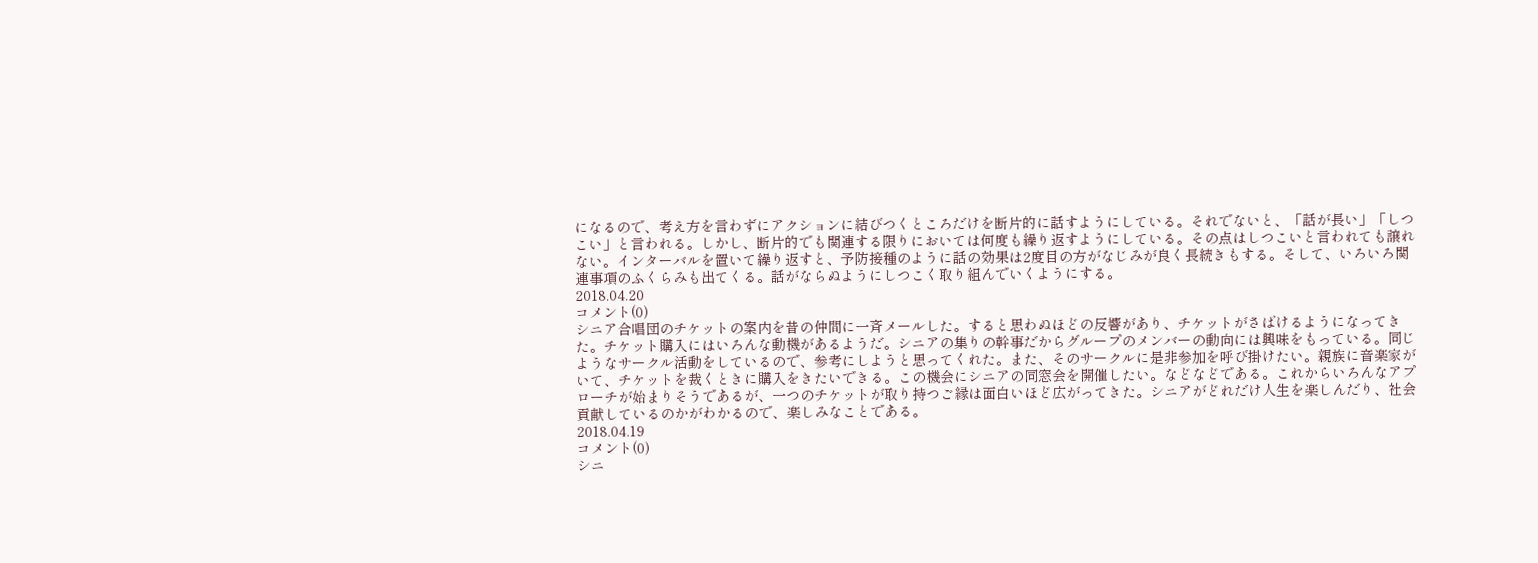になるので、考え方を言わずにアクションに結びつくところだけを断片的に話すようにしている。それでないと、「話が長い」「しつこい」と言われる。しかし、断片的でも関連する限りにおいては何度も繰り返すようにしている。その点はしつこいと言われても譲れない。インターバルを置いて繰り返すと、予防接種のように話の効果は2度目の方がなじみが良く長続きもする。そして、いろいろ関連事項のふくらみも出てくる。話がならぬようにしつこく取り組んでいくようにする。
2018.04.20
コメント(0)
シニア合唱団のチケットの案内を昔の仲間に一斉メールした。すると思わぬほどの反響があり、チケットがさばけるようになってきた。チケット購入にはいろんな動機があるようだ。シニアの集りの幹事だからグループのメンバーの動向には興味をもっている。同じようなサークル活動をしているので、参考にしようと思ってくれた。また、そのサークルに是非参加を呼び掛けたい。親族に音楽家がいて、チケットを裁くときに購入をきたいできる。この機会にシニアの同窓会を開催したい。などなどである。これからいろんなアプローチが始まりそうであるが、一つのチケットが取り持つご縁は面白いほど広がってきた。シニアがどれだけ人生を楽しんだり、社会貢献しているのかがわかるので、楽しみなことである。
2018.04.19
コメント(0)
シニ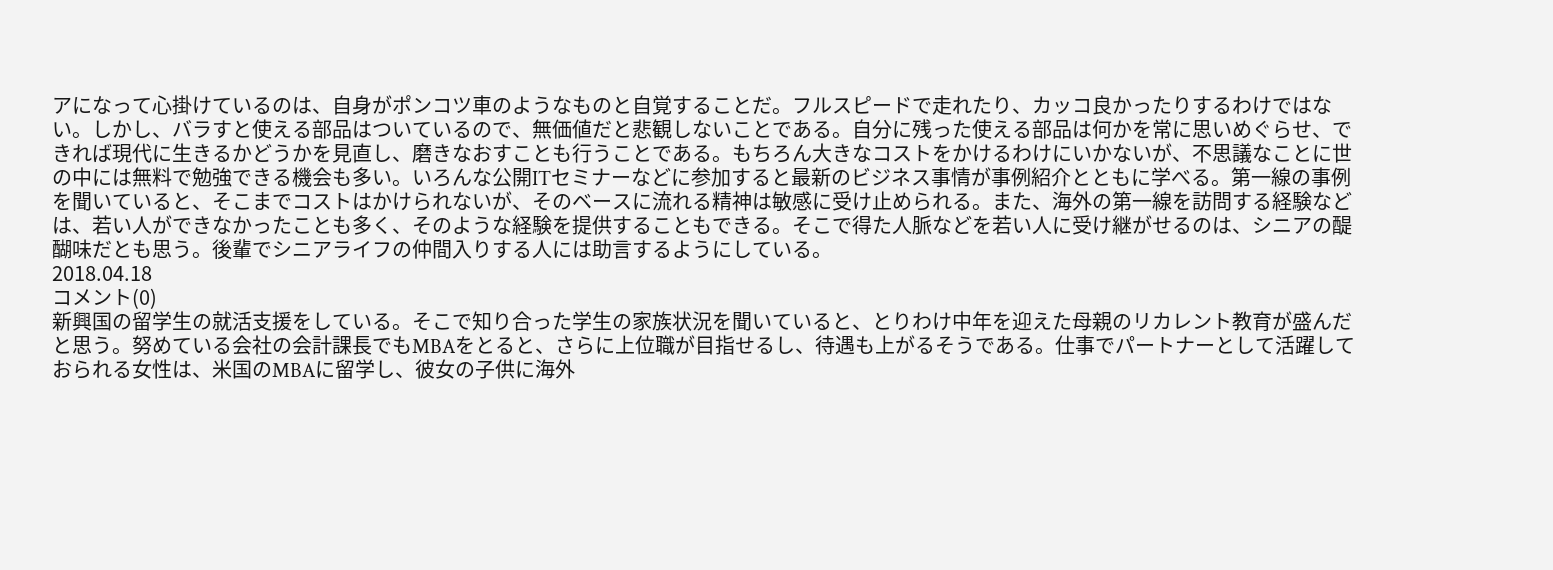アになって心掛けているのは、自身がポンコツ車のようなものと自覚することだ。フルスピードで走れたり、カッコ良かったりするわけではない。しかし、バラすと使える部品はついているので、無価値だと悲観しないことである。自分に残った使える部品は何かを常に思いめぐらせ、できれば現代に生きるかどうかを見直し、磨きなおすことも行うことである。もちろん大きなコストをかけるわけにいかないが、不思議なことに世の中には無料で勉強できる機会も多い。いろんな公開ITセミナーなどに参加すると最新のビジネス事情が事例紹介とともに学べる。第一線の事例を聞いていると、そこまでコストはかけられないが、そのベースに流れる精神は敏感に受け止められる。また、海外の第一線を訪問する経験などは、若い人ができなかったことも多く、そのような経験を提供することもできる。そこで得た人脈などを若い人に受け継がせるのは、シニアの醍醐味だとも思う。後輩でシニアライフの仲間入りする人には助言するようにしている。
2018.04.18
コメント(0)
新興国の留学生の就活支援をしている。そこで知り合った学生の家族状況を聞いていると、とりわけ中年を迎えた母親のリカレント教育が盛んだと思う。努めている会社の会計課長でもMBAをとると、さらに上位職が目指せるし、待遇も上がるそうである。仕事でパートナーとして活躍しておられる女性は、米国のMBAに留学し、彼女の子供に海外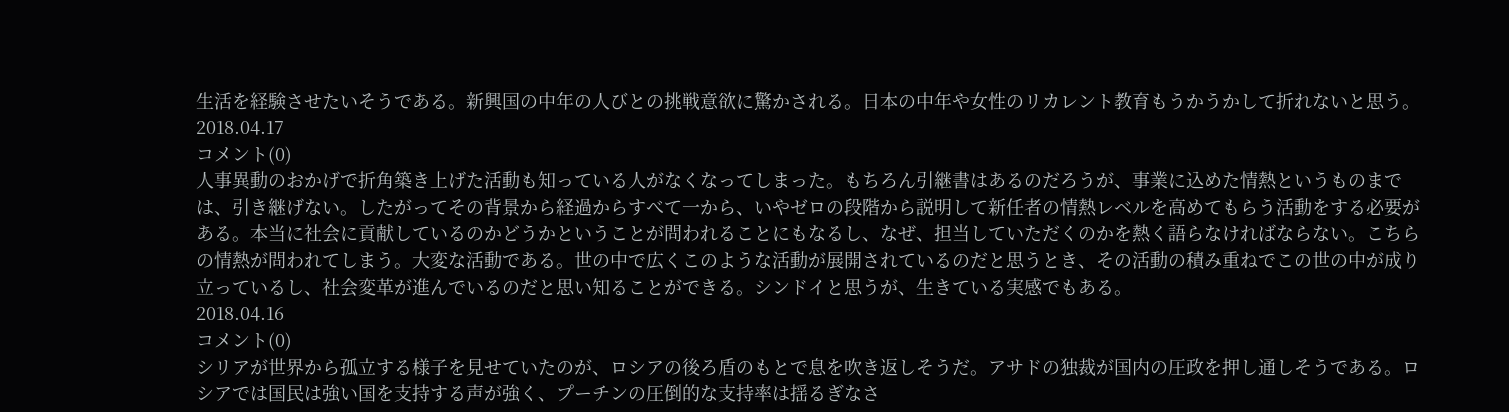生活を経験させたいそうである。新興国の中年の人びとの挑戦意欲に驚かされる。日本の中年や女性のリカレント教育もうかうかして折れないと思う。
2018.04.17
コメント(0)
人事異動のおかげで折角築き上げた活動も知っている人がなくなってしまった。もちろん引継書はあるのだろうが、事業に込めた情熱というものまでは、引き継げない。したがってその背景から経過からすべて一から、いやゼロの段階から説明して新任者の情熱レベルを高めてもらう活動をする必要がある。本当に社会に貢献しているのかどうかということが問われることにもなるし、なぜ、担当していただくのかを熱く語らなければならない。こちらの情熱が問われてしまう。大変な活動である。世の中で広くこのような活動が展開されているのだと思うとき、その活動の積み重ねでこの世の中が成り立っているし、社会変革が進んでいるのだと思い知ることができる。シンドイと思うが、生きている実感でもある。
2018.04.16
コメント(0)
シリアが世界から孤立する様子を見せていたのが、ロシアの後ろ盾のもとで息を吹き返しそうだ。アサドの独裁が国内の圧政を押し通しそうである。ロシアでは国民は強い国を支持する声が強く、プーチンの圧倒的な支持率は揺るぎなさ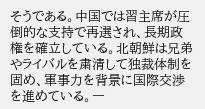そうである。中国では習主席が圧倒的な支持で再選され、長期政権を確立している。北朝鮮は兄弟やライバルを粛清して独裁体制を固め、軍事力を背景に国際交渉を進めている。一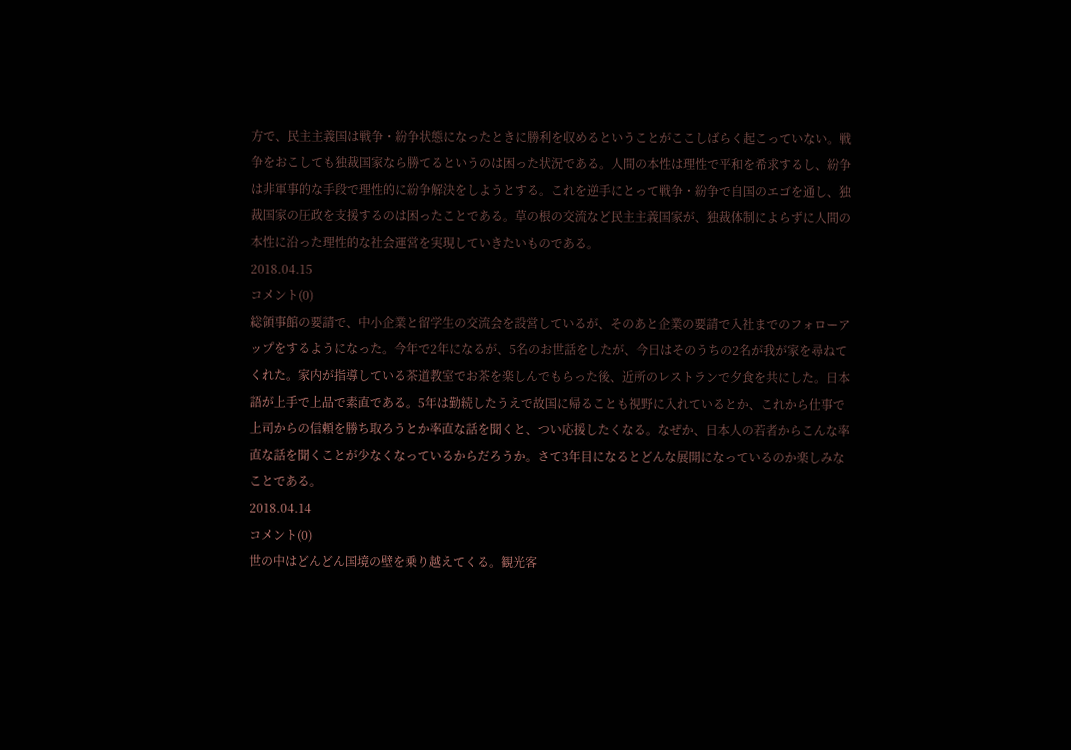方で、民主主義国は戦争・紛争状態になったときに勝利を収めるということがここしばらく起こっていない。戦争をおこしても独裁国家なら勝てるというのは困った状況である。人間の本性は理性で平和を希求するし、紛争は非軍事的な手段で理性的に紛争解決をしようとする。これを逆手にとって戦争・紛争で自国のエゴを通し、独裁国家の圧政を支援するのは困ったことである。草の根の交流など民主主義国家が、独裁体制によらずに人間の本性に沿った理性的な社会運営を実現していきたいものである。
2018.04.15
コメント(0)
総領事館の要請で、中小企業と留学生の交流会を設営しているが、そのあと企業の要請で入社までのフォローアップをするようになった。今年で2年になるが、5名のお世話をしたが、今日はそのうちの2名が我が家を尋ねてくれた。家内が指導している茶道教室でお茶を楽しんでもらった後、近所のレストランで夕食を共にした。日本語が上手で上品で素直である。5年は勤続したうえで故国に帰ることも視野に入れているとか、これから仕事で上司からの信頼を勝ち取ろうとか率直な話を聞くと、つい応援したくなる。なぜか、日本人の若者からこんな率直な話を聞くことが少なくなっているからだろうか。さて3年目になるとどんな展開になっているのか楽しみなことである。
2018.04.14
コメント(0)
世の中はどんどん国境の壁を乗り越えてくる。観光客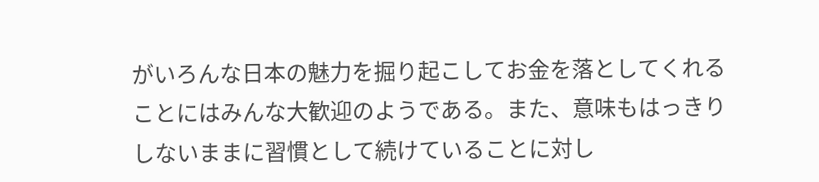がいろんな日本の魅力を掘り起こしてお金を落としてくれることにはみんな大歓迎のようである。また、意味もはっきりしないままに習慣として続けていることに対し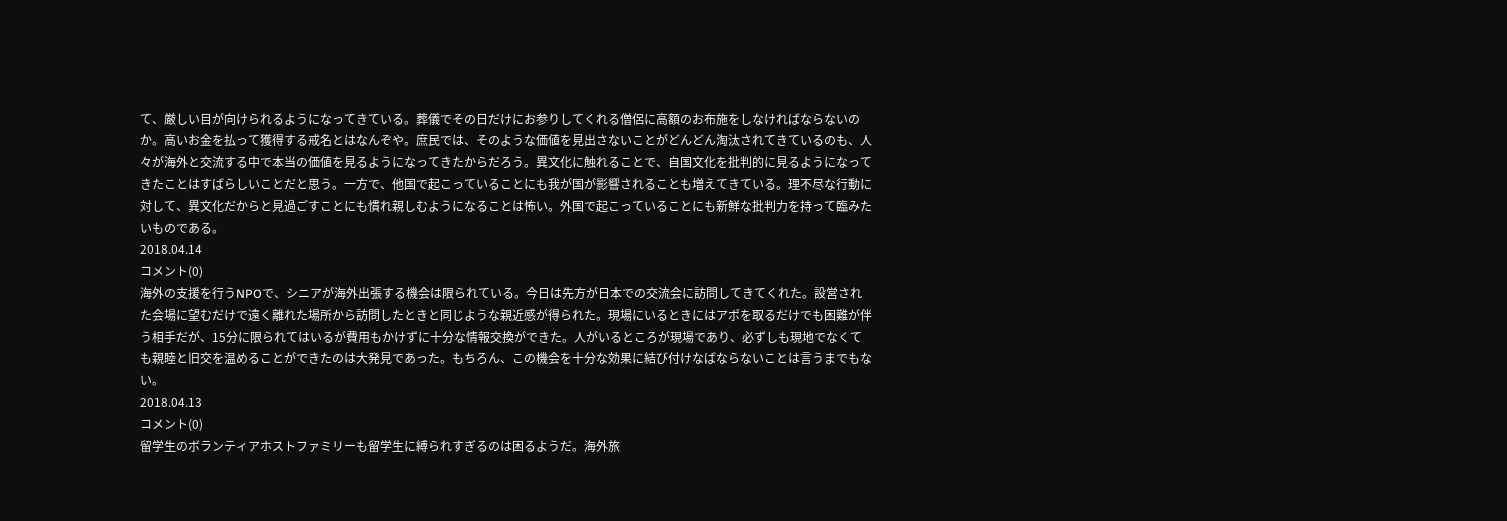て、厳しい目が向けられるようになってきている。葬儀でその日だけにお参りしてくれる僧侶に高額のお布施をしなければならないのか。高いお金を払って獲得する戒名とはなんぞや。庶民では、そのような価値を見出さないことがどんどん淘汰されてきているのも、人々が海外と交流する中で本当の価値を見るようになってきたからだろう。異文化に触れることで、自国文化を批判的に見るようになってきたことはすばらしいことだと思う。一方で、他国で起こっていることにも我が国が影響されることも増えてきている。理不尽な行動に対して、異文化だからと見過ごすことにも慣れ親しむようになることは怖い。外国で起こっていることにも新鮮な批判力を持って臨みたいものである。
2018.04.14
コメント(0)
海外の支援を行うNPOで、シニアが海外出張する機会は限られている。今日は先方が日本での交流会に訪問してきてくれた。設営された会場に望むだけで遠く離れた場所から訪問したときと同じような親近感が得られた。現場にいるときにはアポを取るだけでも困難が伴う相手だが、15分に限られてはいるが費用もかけずに十分な情報交換ができた。人がいるところが現場であり、必ずしも現地でなくても親睦と旧交を温めることができたのは大発見であった。もちろん、この機会を十分な効果に結び付けなばならないことは言うまでもない。
2018.04.13
コメント(0)
留学生のボランティアホストファミリーも留学生に縛られすぎるのは困るようだ。海外旅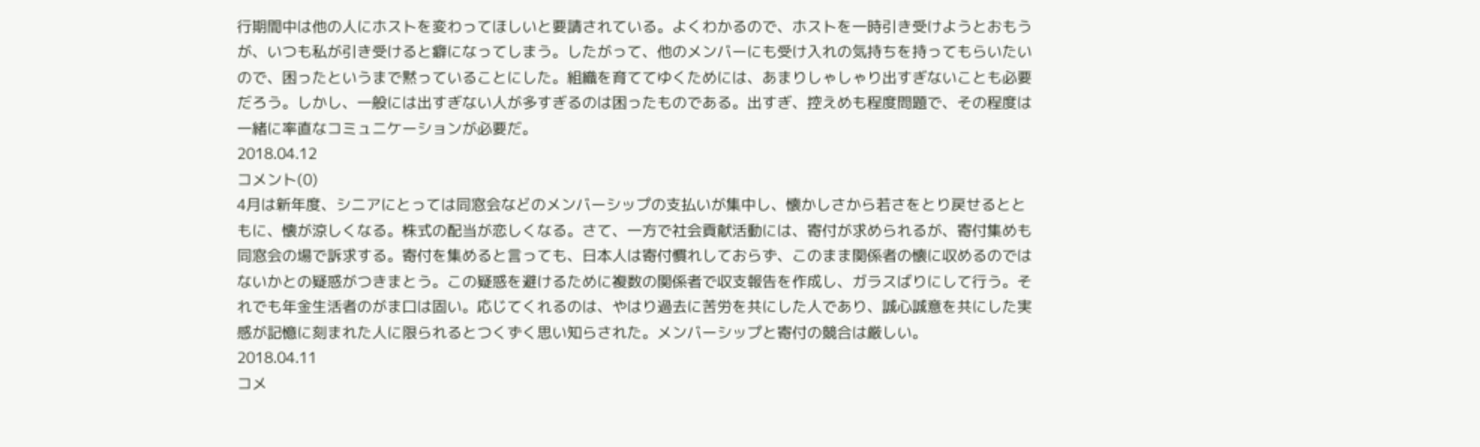行期間中は他の人にホストを変わってほしいと要請されている。よくわかるので、ホストを一時引き受けようとおもうが、いつも私が引き受けると癖になってしまう。したがって、他のメンバーにも受け入れの気持ちを持ってもらいたいので、困ったというまで黙っていることにした。組織を育ててゆくためには、あまりしゃしゃり出すぎないことも必要だろう。しかし、一般には出すぎない人が多すぎるのは困ったものである。出すぎ、控えめも程度問題で、その程度は一緒に率直なコミュニケーションが必要だ。
2018.04.12
コメント(0)
4月は新年度、シニアにとっては同窓会などのメンバーシップの支払いが集中し、懐かしさから若さをとり戻せるとともに、懐が涼しくなる。株式の配当が恋しくなる。さて、一方で社会貢献活動には、寄付が求められるが、寄付集めも同窓会の場で訴求する。寄付を集めると言っても、日本人は寄付慣れしておらず、このまま関係者の懐に収めるのではないかとの疑惑がつきまとう。この疑惑を避けるために複数の関係者で収支報告を作成し、ガラスばりにして行う。それでも年金生活者のがま口は固い。応じてくれるのは、やはり過去に苦労を共にした人であり、誠心誠意を共にした実感が記憶に刻まれた人に限られるとつくずく思い知らされた。メンバーシップと寄付の競合は厳しい。
2018.04.11
コメ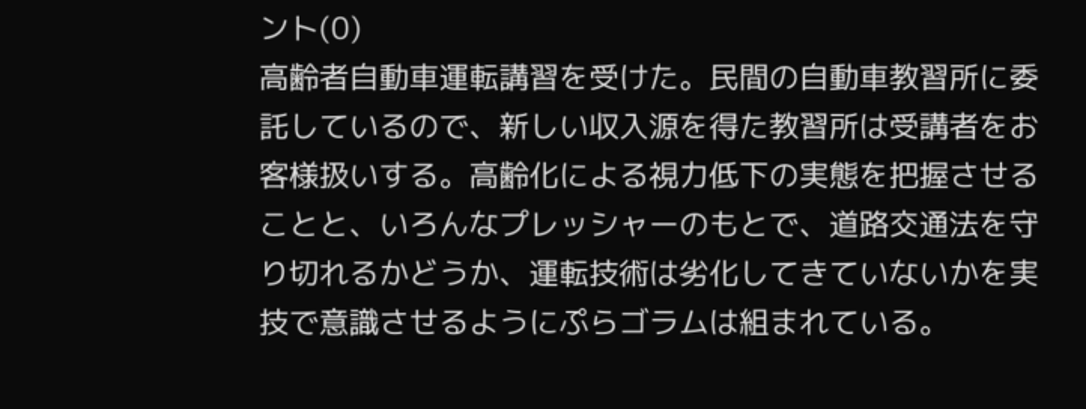ント(0)
高齢者自動車運転講習を受けた。民間の自動車教習所に委託しているので、新しい収入源を得た教習所は受講者をお客様扱いする。高齢化による視力低下の実態を把握させることと、いろんなプレッシャーのもとで、道路交通法を守り切れるかどうか、運転技術は劣化してきていないかを実技で意識させるようにぷらゴラムは組まれている。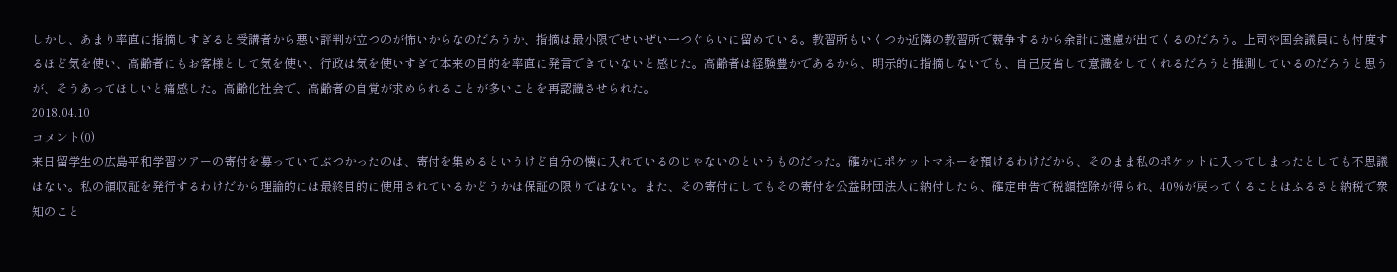しかし、あまり率直に指摘しすぎると受講者から悪い評判が立つのが怖いからなのだろうか、指摘は最小限でせいぜい一つぐらいに留めている。教習所もいくつか近隣の教習所で競争するから余計に遠慮が出てくるのだろう。上司や国会議員にも忖度するほど気を使い、高齢者にもお客様として気を使い、行政は気を使いすぎて本来の目的を率直に発言できていないと感じた。高齢者は経験豊かであるから、明示的に指摘しないでも、自己反省して意識をしてくれるだろうと推測しているのだろうと思うが、そうあってほしいと痛感した。高齢化社会で、高齢者の自覚が求められることが多いことを再認識させられた。
2018.04.10
コメント(0)
来日留学生の広島平和学習ツアーの寄付を募っていてぶつかったのは、寄付を集めるというけど自分の懐に入れているのじゃないのというものだった。確かにポケットマネーを預けるわけだから、そのまま私のポケットに入ってしまったとしても不思議はない。私の領収証を発行するわけだから理論的には最終目的に使用されているかどうかは保証の限りではない。また、その寄付にしてもその寄付を公益財団法人に納付したら、確定申告で税額控除が得られ、40%が戻ってくることはふるさと納税で衆知のこと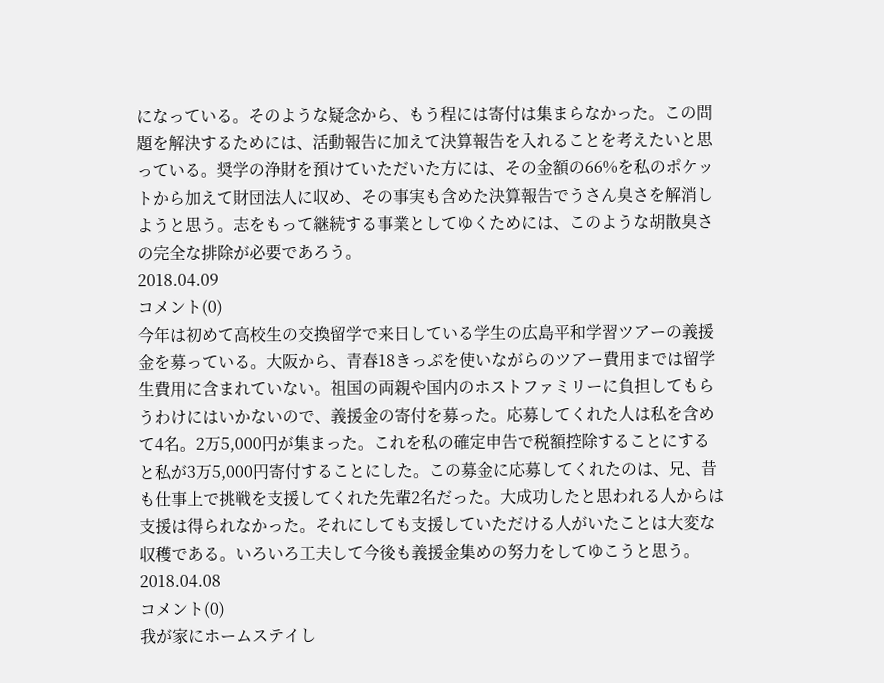になっている。そのような疑念から、もう程には寄付は集まらなかった。この問題を解決するためには、活動報告に加えて決算報告を入れることを考えたいと思っている。奨学の浄財を預けていただいた方には、その金額の66%を私のポケットから加えて財団法人に収め、その事実も含めた決算報告でうさん臭さを解消しようと思う。志をもって継続する事業としてゆくためには、このような胡散臭さの完全な排除が必要であろう。
2018.04.09
コメント(0)
今年は初めて高校生の交換留学で来日している学生の広島平和学習ツアーの義援金を募っている。大阪から、青春18きっぷを使いながらのツアー費用までは留学生費用に含まれていない。祖国の両親や国内のホストファミリーに負担してもらうわけにはいかないので、義援金の寄付を募った。応募してくれた人は私を含めて4名。2万5,000円が集まった。これを私の確定申告で税額控除することにすると私が3万5,000円寄付することにした。この募金に応募してくれたのは、兄、昔も仕事上で挑戦を支援してくれた先輩2名だった。大成功したと思われる人からは支援は得られなかった。それにしても支援していただける人がいたことは大変な収穫である。いろいろ工夫して今後も義援金集めの努力をしてゆこうと思う。
2018.04.08
コメント(0)
我が家にホームステイし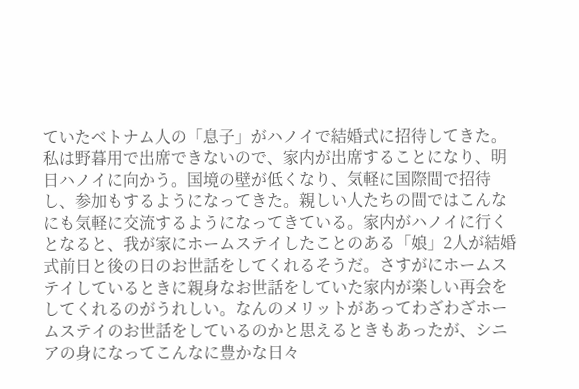ていたベトナム人の「息子」がハノイで結婚式に招待してきた。私は野暮用で出席できないので、家内が出席することになり、明日ハノイに向かう。国境の壁が低くなり、気軽に国際間で招待し、参加もするようになってきた。親しい人たちの間ではこんなにも気軽に交流するようになってきている。家内がハノイに行くとなると、我が家にホームステイしたことのある「娘」2人が結婚式前日と後の日のお世話をしてくれるそうだ。さすがにホームステイしているときに親身なお世話をしていた家内が楽しい再会をしてくれるのがうれしい。なんのメリットがあってわざわざホームステイのお世話をしているのかと思えるときもあったが、シニアの身になってこんなに豊かな日々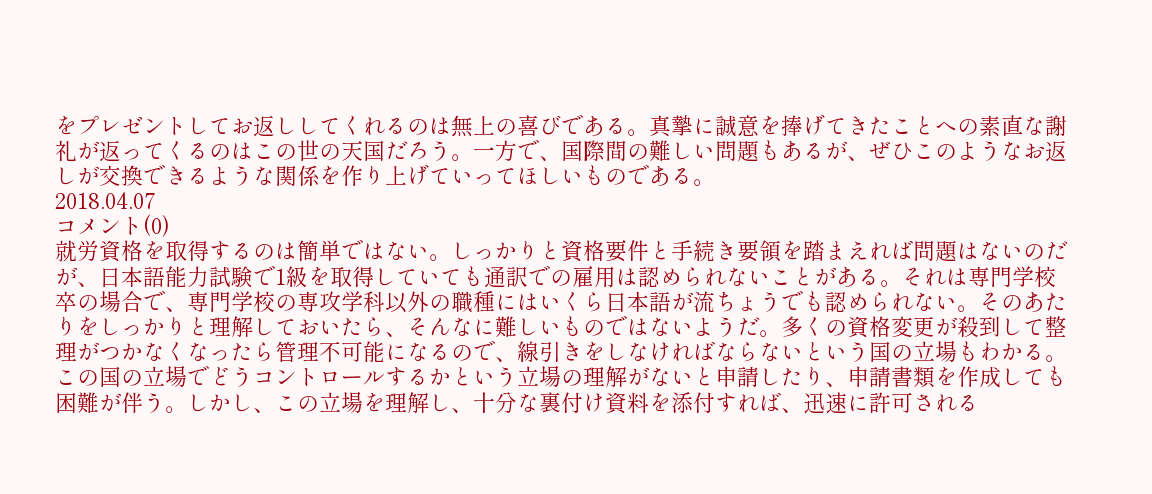をプレゼントしてお返ししてくれるのは無上の喜びである。真摯に誠意を捧げてきたことへの素直な謝礼が返ってくるのはこの世の天国だろう。一方で、国際間の難しい問題もあるが、ぜひこのようなお返しが交換できるような関係を作り上げていってほしいものである。
2018.04.07
コメント(0)
就労資格を取得するのは簡単ではない。しっかりと資格要件と手続き要領を踏まえれば問題はないのだが、日本語能力試験で1級を取得していても通訳での雇用は認められないことがある。それは専門学校卒の場合で、専門学校の専攻学科以外の職種にはいくら日本語が流ちょうでも認められない。そのあたりをしっかりと理解しておいたら、そんなに難しいものではないようだ。多くの資格変更が殺到して整理がつかなくなったら管理不可能になるので、線引きをしなければならないという国の立場もわかる。この国の立場でどうコントロールするかという立場の理解がないと申請したり、申請書類を作成しても困難が伴う。しかし、この立場を理解し、十分な裏付け資料を添付すれば、迅速に許可される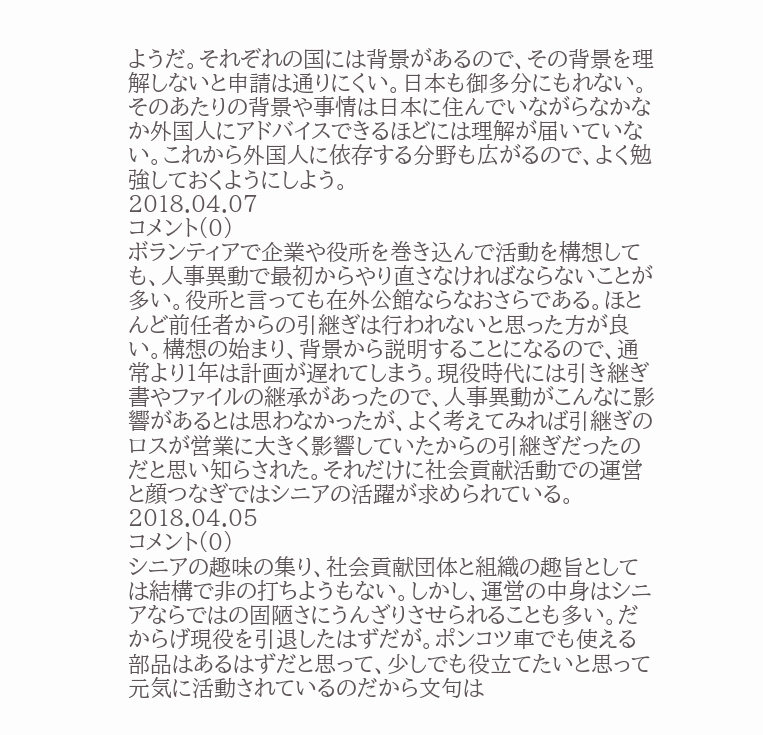ようだ。それぞれの国には背景があるので、その背景を理解しないと申請は通りにくい。日本も御多分にもれない。そのあたりの背景や事情は日本に住んでいながらなかなか外国人にアドバイスできるほどには理解が届いていない。これから外国人に依存する分野も広がるので、よく勉強しておくようにしよう。
2018.04.07
コメント(0)
ボランティアで企業や役所を巻き込んで活動を構想しても、人事異動で最初からやり直さなければならないことが多い。役所と言っても在外公館ならなおさらである。ほとんど前任者からの引継ぎは行われないと思った方が良い。構想の始まり、背景から説明することになるので、通常より1年は計画が遅れてしまう。現役時代には引き継ぎ書やファイルの継承があったので、人事異動がこんなに影響があるとは思わなかったが、よく考えてみれば引継ぎのロスが営業に大きく影響していたからの引継ぎだったのだと思い知らされた。それだけに社会貢献活動での運営と顔つなぎではシニアの活躍が求められている。
2018.04.05
コメント(0)
シニアの趣味の集り、社会貢献団体と組織の趣旨としては結構で非の打ちようもない。しかし、運営の中身はシニアならではの固陋さにうんざりさせられることも多い。だからげ現役を引退したはずだが。ポンコツ車でも使える部品はあるはずだと思って、少しでも役立てたいと思って元気に活動されているのだから文句は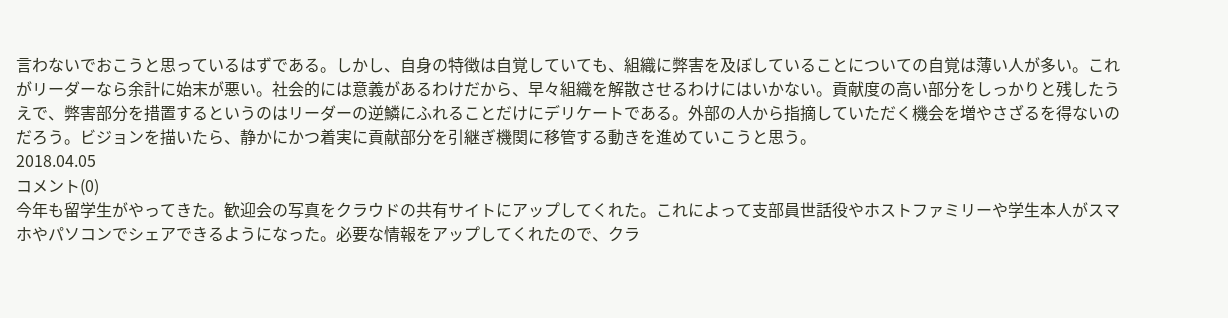言わないでおこうと思っているはずである。しかし、自身の特徴は自覚していても、組織に弊害を及ぼしていることについての自覚は薄い人が多い。これがリーダーなら余計に始末が悪い。社会的には意義があるわけだから、早々組織を解散させるわけにはいかない。貢献度の高い部分をしっかりと残したうえで、弊害部分を措置するというのはリーダーの逆鱗にふれることだけにデリケートである。外部の人から指摘していただく機会を増やさざるを得ないのだろう。ビジョンを描いたら、静かにかつ着実に貢献部分を引継ぎ機関に移管する動きを進めていこうと思う。
2018.04.05
コメント(0)
今年も留学生がやってきた。歓迎会の写真をクラウドの共有サイトにアップしてくれた。これによって支部員世話役やホストファミリーや学生本人がスマホやパソコンでシェアできるようになった。必要な情報をアップしてくれたので、クラ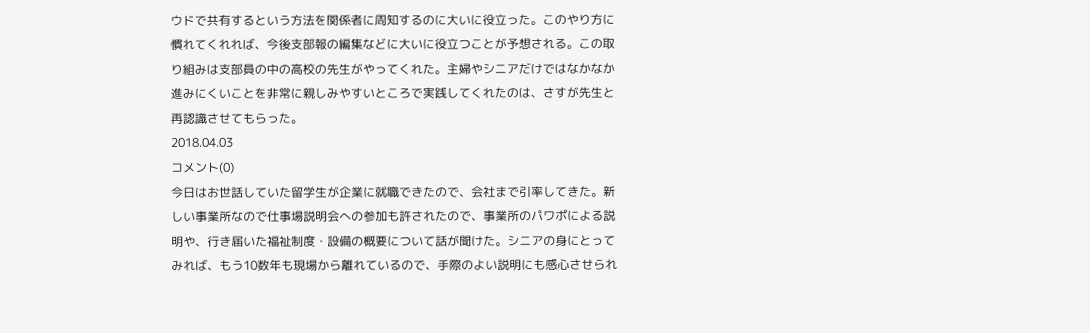ウドで共有するという方法を関係者に周知するのに大いに役立った。このやり方に慣れてくれれば、今後支部報の編集などに大いに役立つことが予想される。この取り組みは支部員の中の高校の先生がやってくれた。主婦やシニアだけではなかなか進みにくいことを非常に親しみやすいところで実践してくれたのは、さすが先生と再認識させてもらった。
2018.04.03
コメント(0)
今日はお世話していた留学生が企業に就職できたので、会社まで引率してきた。新しい事業所なので仕事場説明会への参加も許されたので、事業所のパワポによる説明や、行き届いた福祉制度・設備の概要について話が聞けた。シニアの身にとってみれば、もう10数年も現場から離れているので、手際のよい説明にも感心させられ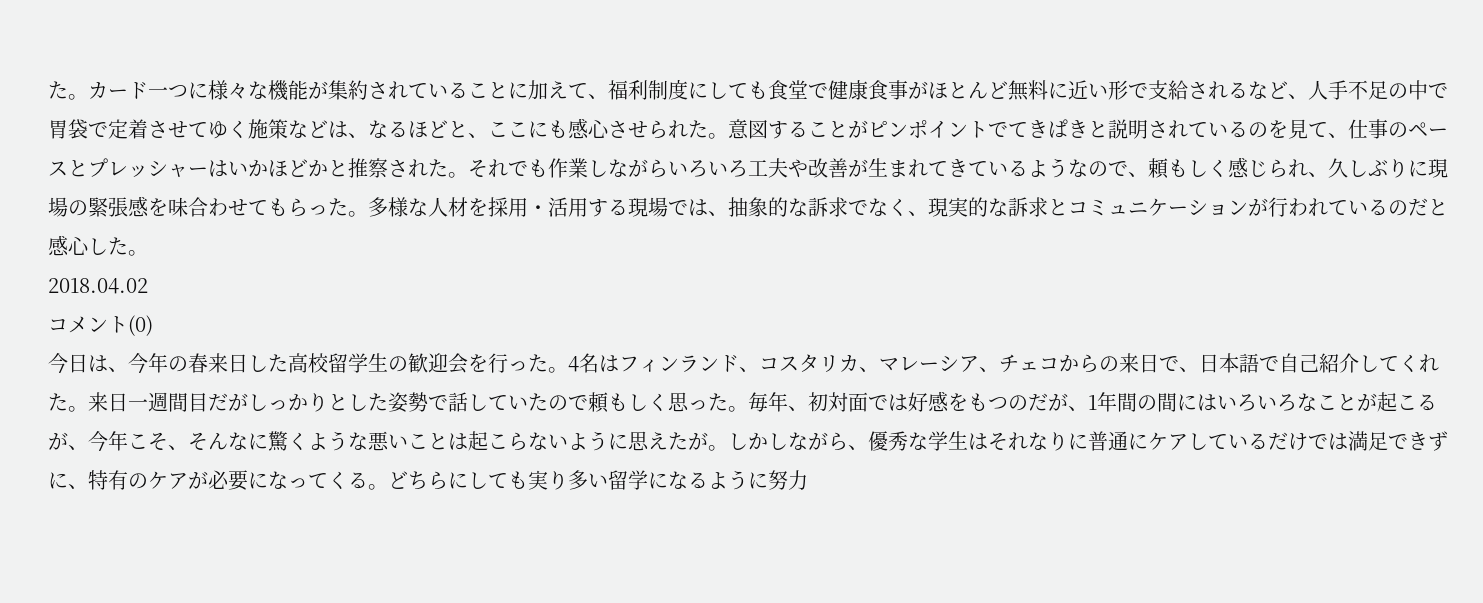た。カード一つに様々な機能が集約されていることに加えて、福利制度にしても食堂で健康食事がほとんど無料に近い形で支給されるなど、人手不足の中で胃袋で定着させてゆく施策などは、なるほどと、ここにも感心させられた。意図することがピンポイントでてきぱきと説明されているのを見て、仕事のペースとプレッシャーはいかほどかと推察された。それでも作業しながらいろいろ工夫や改善が生まれてきているようなので、頼もしく感じられ、久しぶりに現場の緊張感を味合わせてもらった。多様な人材を採用・活用する現場では、抽象的な訴求でなく、現実的な訴求とコミュニケーションが行われているのだと感心した。
2018.04.02
コメント(0)
今日は、今年の春来日した高校留学生の歓迎会を行った。4名はフィンランド、コスタリカ、マレーシア、チェコからの来日で、日本語で自己紹介してくれた。来日一週間目だがしっかりとした姿勢で話していたので頼もしく思った。毎年、初対面では好感をもつのだが、1年間の間にはいろいろなことが起こるが、今年こそ、そんなに驚くような悪いことは起こらないように思えたが。しかしながら、優秀な学生はそれなりに普通にケアしているだけでは満足できずに、特有のケアが必要になってくる。どちらにしても実り多い留学になるように努力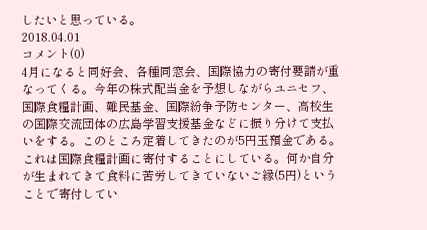したいと思っている。
2018.04.01
コメント(0)
4月になると同好会、各種同窓会、国際協力の寄付要請が重なってくる。今年の株式配当金を予想しながらユニセフ、国際食糧計画、難民基金、国際紛争予防センター、高校生の国際交流団体の広島学習支援基金などに振り分けて支払いをする。このところ定着してきたのが5円玉預金である。これは国際食糧計画に寄付することにしている。何か自分が生まれてきて食料に苦労してきていないご縁(5円)ということで寄付してい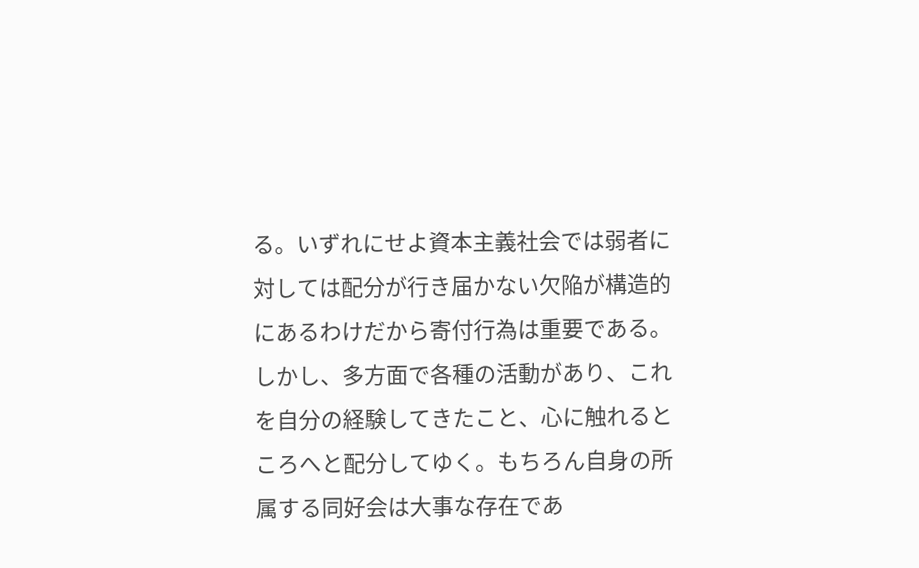る。いずれにせよ資本主義社会では弱者に対しては配分が行き届かない欠陥が構造的にあるわけだから寄付行為は重要である。しかし、多方面で各種の活動があり、これを自分の経験してきたこと、心に触れるところへと配分してゆく。もちろん自身の所属する同好会は大事な存在であ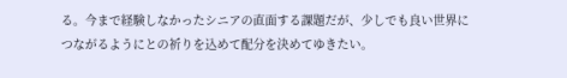る。今まで経験しなかったシニアの直面する課題だが、少しでも良い世界につながるようにとの祈りを込めて配分を決めてゆきたい。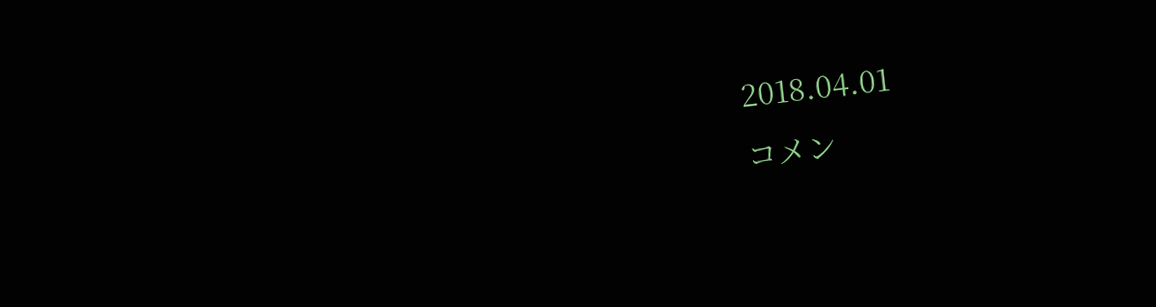2018.04.01
コメン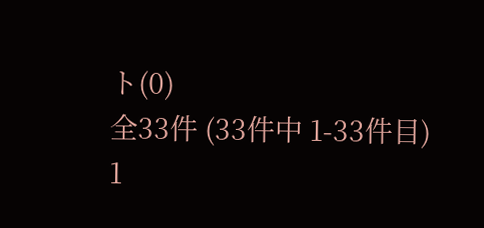ト(0)
全33件 (33件中 1-33件目)
1